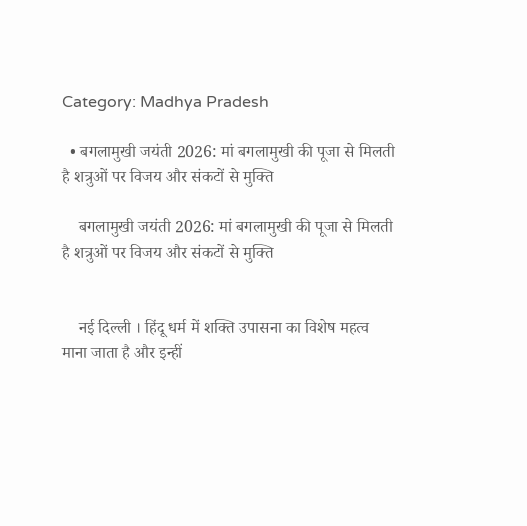Category: Madhya Pradesh

  • बगलामुखी जयंती 2026: मां बगलामुखी की पूजा से मिलती है शत्रुओं पर विजय और संकटों से मुक्ति

    बगलामुखी जयंती 2026: मां बगलामुखी की पूजा से मिलती है शत्रुओं पर विजय और संकटों से मुक्ति


    नई दिल्ली । हिंदू धर्म में शक्ति उपासना का विशेष महत्व माना जाता है और इन्हीं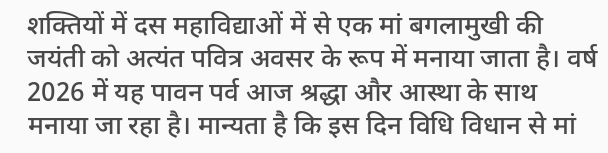शक्तियों में दस महाविद्याओं में से एक मां बगलामुखी की जयंती को अत्यंत पवित्र अवसर के रूप में मनाया जाता है। वर्ष 2026 में यह पावन पर्व आज श्रद्धा और आस्था के साथ मनाया जा रहा है। मान्यता है कि इस दिन विधि विधान से मां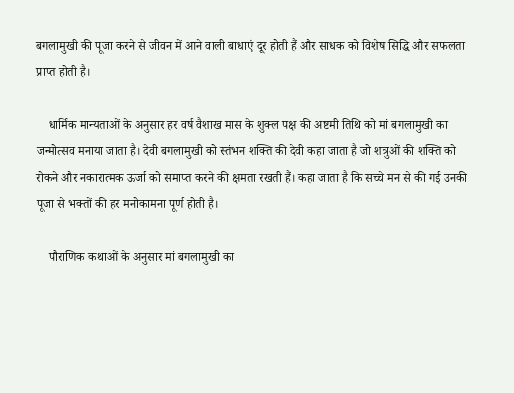बगलामुखी की पूजा करने से जीवन में आने वाली बाधाएं दूर होती हैं और साधक को विशेष सिद्धि और सफलता प्राप्त होती है।

    धार्मिक मान्यताओं के अनुसार हर वर्ष वैशाख मास के शुक्ल पक्ष की अष्टमी तिथि को मां बगलामुखी का जन्मोत्सव मनाया जाता है। देवी बगलामुखी को स्तंभन शक्ति की देवी कहा जाता है जो शत्रुओं की शक्ति को रोकने और नकारात्मक ऊर्जा को समाप्त करने की क्षमता रखती हैं। कहा जाता है कि सच्चे मन से की गई उनकी पूजा से भक्तों की हर मनोकामना पूर्ण होती है।

    पौराणिक कथाओं के अनुसार मां बगलामुखी का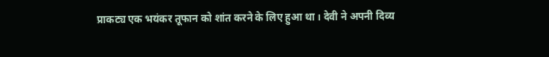प्राकट्य एक भयंकर तूफान को शांत करने के लिए हुआ था। देवी ने अपनी दिव्य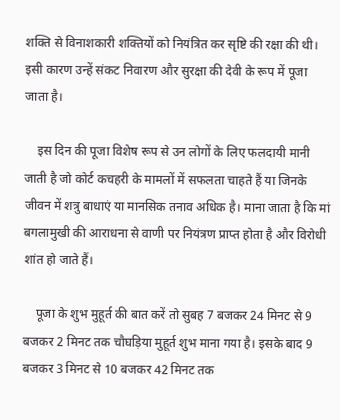शक्ति से विनाशकारी शक्तियों को नियंत्रित कर सृष्टि की रक्षा की थी। इसी कारण उन्हें संकट निवारण और सुरक्षा की देवी के रूप में पूजा जाता है।

    इस दिन की पूजा विशेष रूप से उन लोगों के लिए फलदायी मानी जाती है जो कोर्ट कचहरी के मामलों में सफलता चाहते हैं या जिनके जीवन में शत्रु बाधाएं या मानसिक तनाव अधिक है। माना जाता है कि मां बगलामुखी की आराधना से वाणी पर नियंत्रण प्राप्त होता है और विरोधी शांत हो जाते हैं।

    पूजा के शुभ मुहूर्त की बात करें तो सुबह 7 बजकर 24 मिनट से 9 बजकर 2 मिनट तक चौघड़िया मुहूर्त शुभ माना गया है। इसके बाद 9 बजकर 3 मिनट से 10 बजकर 42 मिनट तक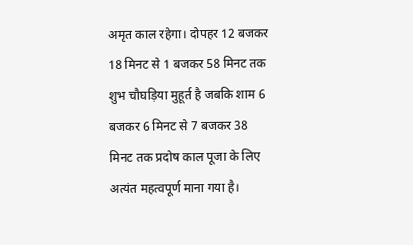अमृत काल रहेगा। दोपहर 12 बजकर 18 मिनट से 1 बजकर 58 मिनट तक शुभ चौघड़िया मुहूर्त है जबकि शाम 6 बजकर 6 मिनट से 7 बजकर 38 मिनट तक प्रदोष काल पूजा के लिए अत्यंत महत्वपूर्ण माना गया है।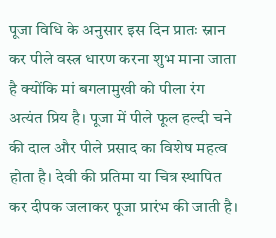पूजा विधि के अनुसार इस दिन प्रातः स्नान कर पीले वस्त्र धारण करना शुभ माना जाता है क्योंकि मां बगलामुखी को पीला रंग अत्यंत प्रिय है। पूजा में पीले फूल हल्दी चने की दाल और पीले प्रसाद का विशेष महत्व होता है। देवी की प्रतिमा या चित्र स्थापित कर दीपक जलाकर पूजा प्रारंभ की जाती है।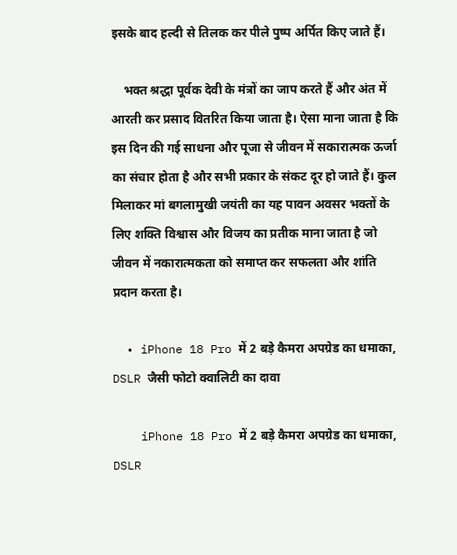इसके बाद हल्दी से तिलक कर पीले पुष्प अर्पित किए जाते हैं।

    भक्त श्रद्धा पूर्वक देवी के मंत्रों का जाप करते हैं और अंत में आरती कर प्रसाद वितरित किया जाता है। ऐसा माना जाता है कि इस दिन की गई साधना और पूजा से जीवन में सकारात्मक ऊर्जा का संचार होता है और सभी प्रकार के संकट दूर हो जाते हैं। कुल मिलाकर मां बगलामुखी जयंती का यह पावन अवसर भक्तों के लिए शक्ति विश्वास और विजय का प्रतीक माना जाता है जो जीवन में नकारात्मकता को समाप्त कर सफलता और शांति प्रदान करता है।

  • iPhone 18 Pro में 2 बड़े कैमरा अपग्रेड का धमाका, DSLR जैसी फोटो क्वालिटी का दावा

    iPhone 18 Pro में 2 बड़े कैमरा अपग्रेड का धमाका, DSLR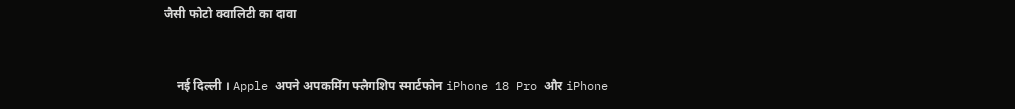जैसी फोटो क्वालिटी का दावा


    नई दिल्ली । Apple अपने अपकमिंग फ्लैगशिप स्मार्टफोन iPhone 18 Pro और iPhone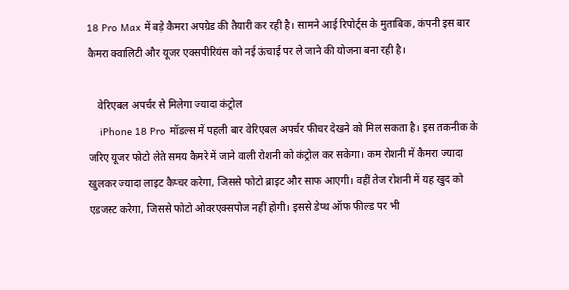18 Pro Max में बड़े कैमरा अपग्रेड की तैयारी कर रही है। सामने आई रिपोर्ट्स के मुताबिक, कंपनी इस बार कैमरा क्वालिटी और यूजर एक्सपीरियंस को नई ऊंचाई पर ले जाने की योजना बना रही है।

    वेरिएबल अपर्चर से मिलेगा ज्यादा कंट्रोल
    iPhone 18 Pro मॉडल्स में पहली बार वेरिएबल अपर्चर फीचर देखने को मिल सकता है। इस तकनीक के जरिए यूजर फोटो लेते समय कैमरे में जाने वाली रोशनी को कंट्रोल कर सकेगा। कम रोशनी में कैमरा ज्यादा खुलकर ज्यादा लाइट कैप्चर करेगा, जिससे फोटो ब्राइट और साफ आएगी। वहीं तेज रोशनी में यह खुद को एडजस्ट करेगा, जिससे फोटो ओवरएक्सपोज नहीं होगी। इससे डेप्थ ऑफ फील्ड पर भी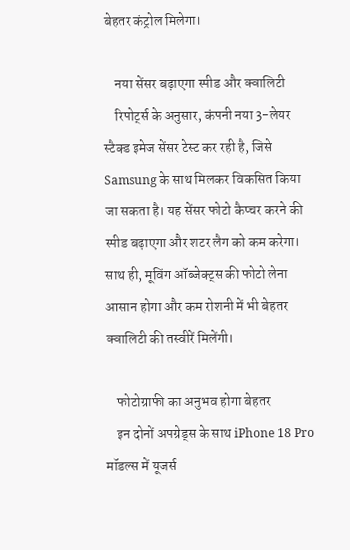बेहतर कंट्रोल मिलेगा।

    नया सेंसर बढ़ाएगा स्पीड और क्वालिटी
    रिपोर्ट्स के अनुसार, कंपनी नया 3-लेयर स्टैक्ड इमेज सेंसर टेस्ट कर रही है, जिसे Samsung के साथ मिलकर विकसित किया जा सकता है। यह सेंसर फोटो कैप्चर करने की स्पीड बढ़ाएगा और शटर लैग को कम करेगा। साथ ही, मूविंग ऑब्जेक्ट्स की फोटो लेना आसान होगा और कम रोशनी में भी बेहतर क्वालिटी की तस्वीरें मिलेंगी।

    फोटोग्राफी का अनुभव होगा बेहतर
    इन दोनों अपग्रेड्स के साथ iPhone 18 Pro मॉडल्स में यूजर्स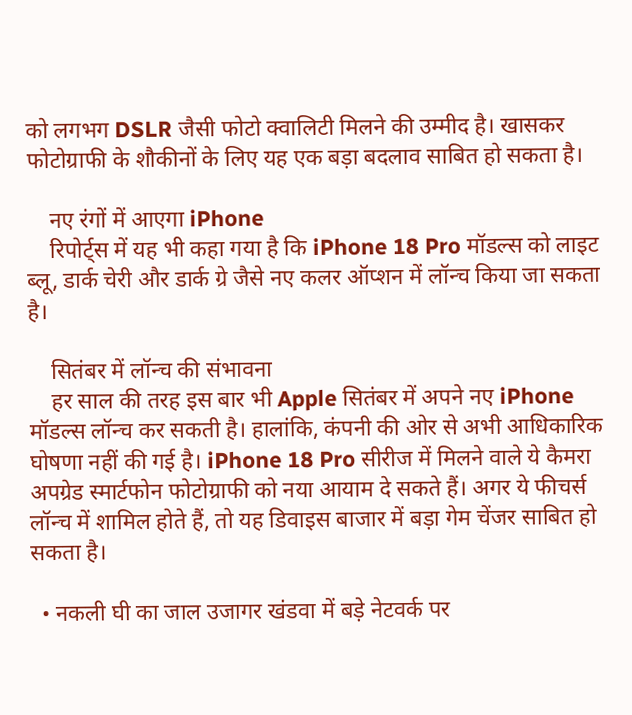को लगभग DSLR जैसी फोटो क्वालिटी मिलने की उम्मीद है। खासकर फोटोग्राफी के शौकीनों के लिए यह एक बड़ा बदलाव साबित हो सकता है।

    नए रंगों में आएगा iPhone
    रिपोर्ट्स में यह भी कहा गया है कि iPhone 18 Pro मॉडल्स को लाइट ब्लू, डार्क चेरी और डार्क ग्रे जैसे नए कलर ऑप्शन में लॉन्च किया जा सकता है।

    सितंबर में लॉन्च की संभावना
    हर साल की तरह इस बार भी Apple सितंबर में अपने नए iPhone मॉडल्स लॉन्च कर सकती है। हालांकि, कंपनी की ओर से अभी आधिकारिक घोषणा नहीं की गई है। iPhone 18 Pro सीरीज में मिलने वाले ये कैमरा अपग्रेड स्मार्टफोन फोटोग्राफी को नया आयाम दे सकते हैं। अगर ये फीचर्स लॉन्च में शामिल होते हैं, तो यह डिवाइस बाजार में बड़ा गेम चेंजर साबित हो सकता है।

  • नकली घी का जाल उजागर खंडवा में बड़े नेटवर्क पर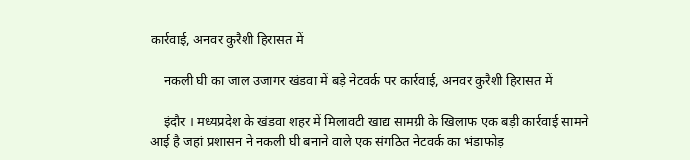कार्रवाई, अनवर कुरैशी हिरासत में

    नकली घी का जाल उजागर खंडवा में बड़े नेटवर्क पर कार्रवाई, अनवर कुरैशी हिरासत में

    इंदौर । मध्यप्रदेश के खंडवा शहर में मिलावटी खाद्य सामग्री के खिलाफ एक बड़ी कार्रवाई सामने आई है जहां प्रशासन ने नकली घी बनाने वाले एक संगठित नेटवर्क का भंडाफोड़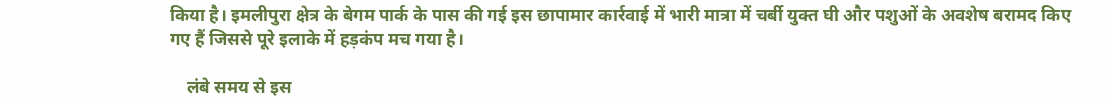किया है। इमलीपुरा क्षेत्र के बेगम पार्क के पास की गई इस छापामार कार्रवाई में भारी मात्रा में चर्बी युक्त घी और पशुओं के अवशेष बरामद किए गए हैं जिससे पूरे इलाके में हड़कंप मच गया है।

    लंबे समय से इस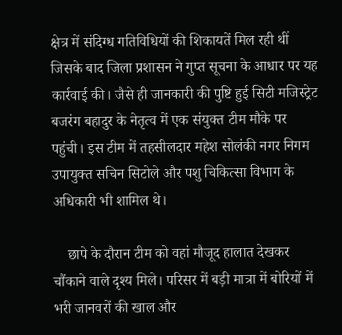क्षेत्र में संदिग्ध गतिविधियों की शिकायतें मिल रही थीं जिसके बाद जिला प्रशासन ने गुप्त सूचना के आधार पर यह कार्रवाई की। जैसे ही जानकारी की पुष्टि हुई सिटी मजिस्ट्रेट बजरंग बहादुर के नेतृत्व में एक संयुक्त टीम मौके पर पहुंची। इस टीम में तहसीलदार महेश सोलंकी नगर निगम उपायुक्त सचिन सिटोले और पशु चिकित्सा विभाग के अधिकारी भी शामिल थे।

    छापे के दौरान टीम को वहां मौजूद हालात देखकर चौंकाने वाले दृश्य मिले। परिसर में बड़ी मात्रा में बोरियों में भरी जानवरों की खाल और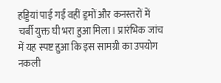हड्डियां पाई गईं वहीं ड्रमों और कनस्तरों में चर्बी युक्त घी भरा हुआ मिला। प्रारंभिक जांच में यह स्पष्ट हुआ कि इस सामग्री का उपयोग नकली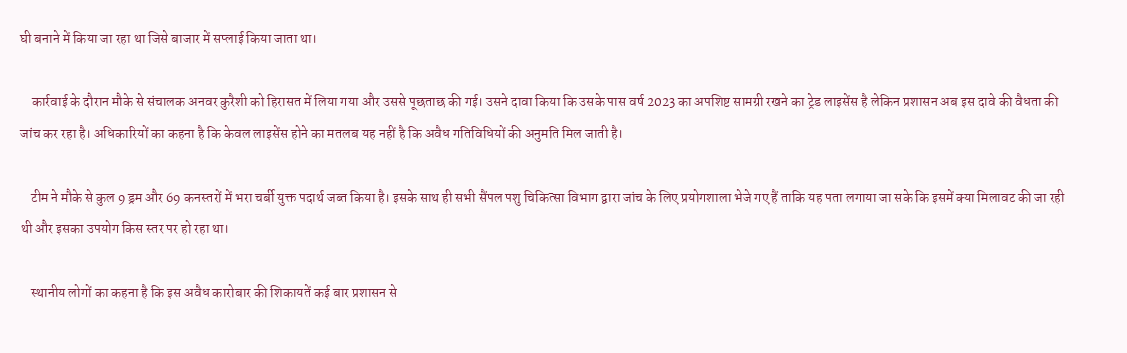घी बनाने में किया जा रहा था जिसे बाजार में सप्लाई किया जाता था।

    कार्रवाई के दौरान मौके से संचालक अनवर कुरैशी को हिरासत में लिया गया और उससे पूछताछ की गई। उसने दावा किया कि उसके पास वर्ष 2023 का अपशिष्ट सामग्री रखने का ट्रेड लाइसेंस है लेकिन प्रशासन अब इस दावे की वैधता की जांच कर रहा है। अधिकारियों का कहना है कि केवल लाइसेंस होने का मतलब यह नहीं है कि अवैध गतिविधियों की अनुमति मिल जाती है।

    टीम ने मौके से कुल 9 ड्रम और 69 कनस्तरों में भरा चर्बी युक्त पदार्थ जब्त किया है। इसके साथ ही सभी सैंपल पशु चिकित्सा विभाग द्वारा जांच के लिए प्रयोगशाला भेजे गए हैं ताकि यह पता लगाया जा सके कि इसमें क्या मिलावट की जा रही थी और इसका उपयोग किस स्तर पर हो रहा था।

    स्थानीय लोगों का कहना है कि इस अवैध कारोबार की शिकायतें कई बार प्रशासन से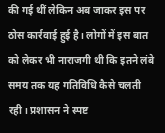की गई थीं लेकिन अब जाकर इस पर ठोस कार्रवाई हुई है। लोगों में इस बात को लेकर भी नाराजगी थी कि इतने लंबे समय तक यह गतिविधि कैसे चलती रही। प्रशासन ने स्पष्ट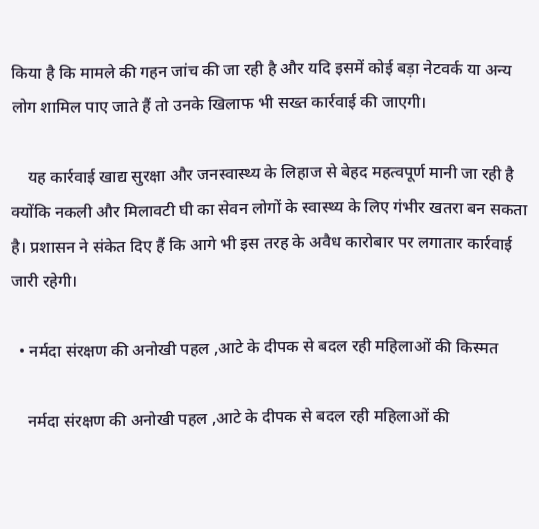किया है कि मामले की गहन जांच की जा रही है और यदि इसमें कोई बड़ा नेटवर्क या अन्य लोग शामिल पाए जाते हैं तो उनके खिलाफ भी सख्त कार्रवाई की जाएगी।

    यह कार्रवाई खाद्य सुरक्षा और जनस्वास्थ्य के लिहाज से बेहद महत्वपूर्ण मानी जा रही है क्योंकि नकली और मिलावटी घी का सेवन लोगों के स्वास्थ्य के लिए गंभीर खतरा बन सकता है। प्रशासन ने संकेत दिए हैं कि आगे भी इस तरह के अवैध कारोबार पर लगातार कार्रवाई जारी रहेगी।

  • नर्मदा संरक्षण की अनोखी पहल ,आटे के दीपक से बदल रही महिलाओं की किस्मत

    नर्मदा संरक्षण की अनोखी पहल ,आटे के दीपक से बदल रही महिलाओं की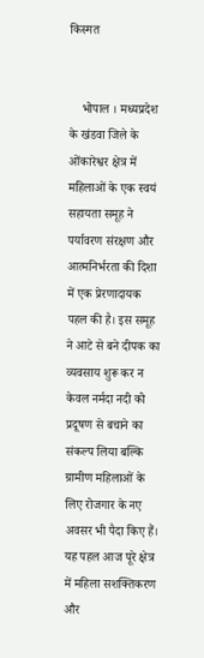किस्मत


    भोपाल । मध्यप्रदेश के खंडवा जिले के ओंकारेश्वर क्षेत्र में महिलाओं के एक स्वयं सहायता समूह ने पर्यावरण संरक्षण और आत्मनिर्भरता की दिशा में एक प्रेरणादायक पहल की है। इस समूह ने आटे से बने दीपक का व्यवसाय शुरू कर न केवल नर्मदा नदी को प्रदूषण से बचाने का संकल्प लिया बल्कि ग्रामीण महिलाओं के लिए रोजगार के नए अवसर भी पैदा किए हैं। यह पहल आज पूरे क्षेत्र में महिला सशक्तिकरण और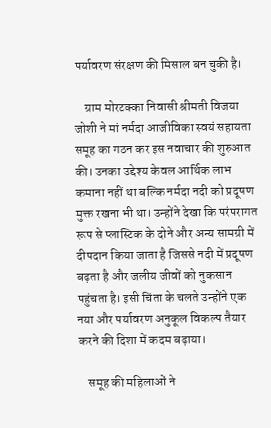पर्यावरण संरक्षण की मिसाल बन चुकी है।

    ग्राम मोरटक्का निवासी श्रीमती विजया जोशी ने मां नर्मदा आजीविका स्वयं सहायता समूह का गठन कर इस नवाचार की शुरुआत की। उनका उद्देश्य केवल आर्थिक लाभ कमाना नहीं था बल्कि नर्मदा नदी को प्रदूषण मुक्त रखना भी था। उन्होंने देखा कि परंपरागत रूप से प्लास्टिक के दोने और अन्य सामग्री में दीपदान किया जाता है जिससे नदी में प्रदूषण बढ़ता है और जलीय जीवों को नुकसान पहुंचता है। इसी चिंता के चलते उन्होंने एक नया और पर्यावरण अनुकूल विकल्प तैयार करने की दिशा में कदम बढ़ाया।

    समूह की महिलाओं ने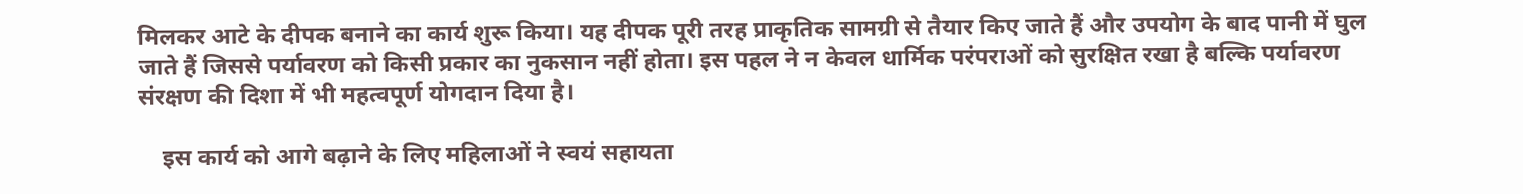मिलकर आटे के दीपक बनाने का कार्य शुरू किया। यह दीपक पूरी तरह प्राकृतिक सामग्री से तैयार किए जाते हैं और उपयोग के बाद पानी में घुल जाते हैं जिससे पर्यावरण को किसी प्रकार का नुकसान नहीं होता। इस पहल ने न केवल धार्मिक परंपराओं को सुरक्षित रखा है बल्कि पर्यावरण संरक्षण की दिशा में भी महत्वपूर्ण योगदान दिया है।

    इस कार्य को आगे बढ़ाने के लिए महिलाओं ने स्वयं सहायता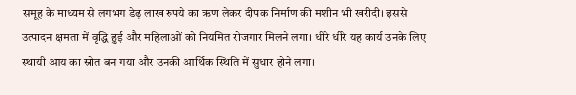समूह के माध्यम से लगभग डेढ़ लाख रुपये का ऋण लेकर दीपक निर्माण की मशीन भी खरीदी। इससे उत्पादन क्षमता में वृद्धि हुई और महिलाओं को नियमित रोजगार मिलने लगा। धीरे धीरे यह कार्य उनके लिए स्थायी आय का स्रोत बन गया और उनकी आर्थिक स्थिति में सुधार होने लगा।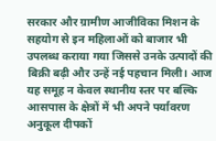सरकार और ग्रामीण आजीविका मिशन के सहयोग से इन महिलाओं को बाजार भी उपलब्ध कराया गया जिससे उनके उत्पादों की बिक्री बढ़ी और उन्हें नई पहचान मिली। आज यह समूह न केवल स्थानीय स्तर पर बल्कि आसपास के क्षेत्रों में भी अपने पर्यावरण अनुकूल दीपकों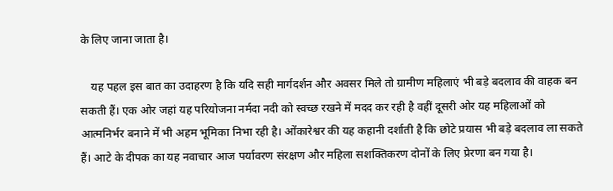के लिए जाना जाता है।

    यह पहल इस बात का उदाहरण है कि यदि सही मार्गदर्शन और अवसर मिले तो ग्रामीण महिलाएं भी बड़े बदलाव की वाहक बन सकती हैं। एक ओर जहां यह परियोजना नर्मदा नदी को स्वच्छ रखने में मदद कर रही है वहीं दूसरी ओर यह महिलाओं को आत्मनिर्भर बनाने में भी अहम भूमिका निभा रही है। ओंकारेश्वर की यह कहानी दर्शाती है कि छोटे प्रयास भी बड़े बदलाव ला सकते हैं। आटे के दीपक का यह नवाचार आज पर्यावरण संरक्षण और महिला सशक्तिकरण दोनों के लिए प्रेरणा बन गया है।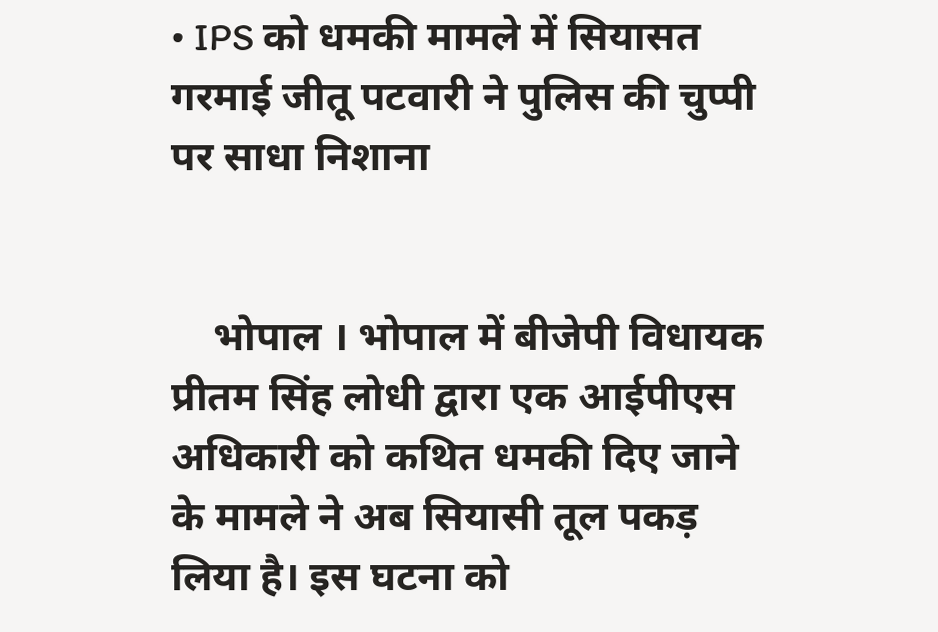• IPS को धमकी मामले में सियासत गरमाई जीतू पटवारी ने पुलिस की चुप्पी पर साधा निशाना


    भोपाल । भोपाल में बीजेपी विधायक प्रीतम सिंह लोधी द्वारा एक आईपीएस अधिकारी को कथित धमकी दिए जाने के मामले ने अब सियासी तूल पकड़ लिया है। इस घटना को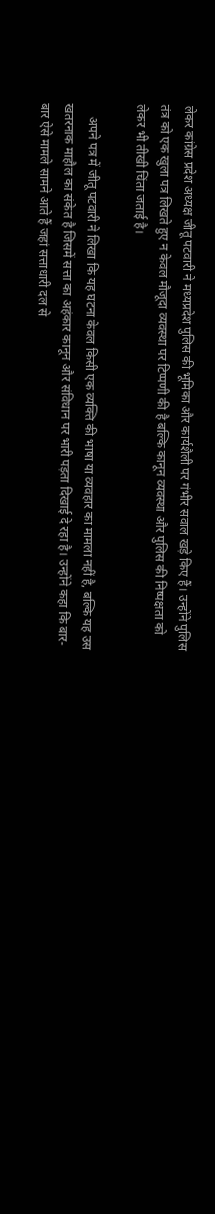लेकर कांग्रेस प्रदेश अध्यक्ष जीतू पटवारी ने मध्यप्रदेश पुलिस की भूमिका और कार्यशैली पर गंभीर सवाल खड़े किए हैं। उन्होंने पुलिस तंत्र को एक खुला पत्र लिखते हुए न केवल मौजूदा व्यवस्था पर टिप्पणी की है बल्कि कानून व्यवस्था और पुलिस की निष्पक्षता को लेकर भी तीखी चिंता जताई है।

    अपने पत्र में जीतू पटवारी ने लिखा कि यह घटना केवल किसी एक व्यक्ति की भाषा या व्यवहार का मामला नहीं है, बल्कि यह उस खतरनाक माहौल का संकेत है जिसमें सत्ता का अहंकार कानून और संविधान पर भारी पड़ता दिखाई दे रहा है। उन्होंने कहा कि बार-बार ऐसे मामले सामने आते हैं जहां सत्ताधारी दल से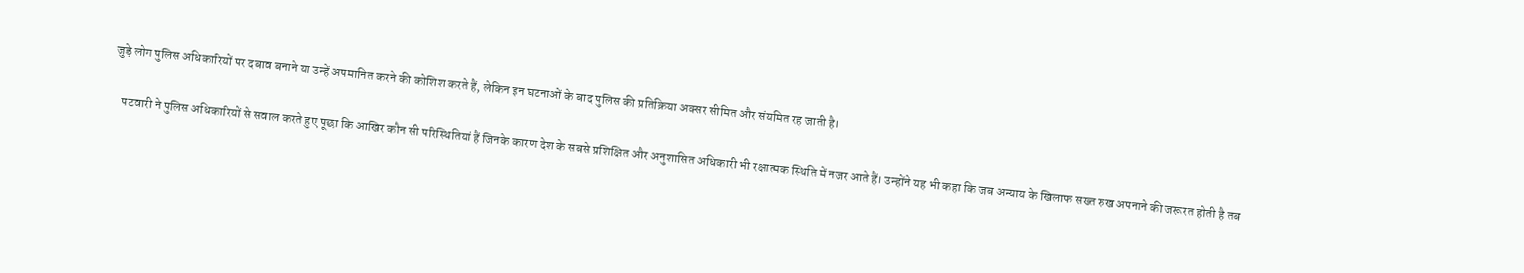जुड़े लोग पुलिस अधिकारियों पर दबाव बनाने या उन्हें अपमानित करने की कोशिश करते हैं, लेकिन इन घटनाओं के बाद पुलिस की प्रतिक्रिया अक्सर सीमित और संयमित रह जाती है।

    पटवारी ने पुलिस अधिकारियों से सवाल करते हुए पूछा कि आखिर कौन सी परिस्थितियां हैं जिनके कारण देश के सबसे प्रशिक्षित और अनुशासित अधिकारी भी रक्षात्मक स्थिति में नजर आते हैं। उन्होंने यह भी कहा कि जब अन्याय के खिलाफ सख्त रुख अपनाने की जरूरत होती है तब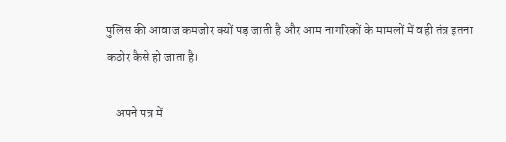पुलिस की आवाज कमजोर क्यों पड़ जाती है और आम नागरिकों के मामलों में वही तंत्र इतना कठोर कैसे हो जाता है।

    अपने पत्र में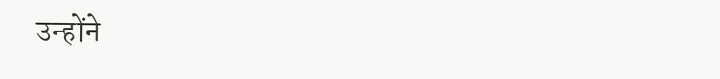उन्होंने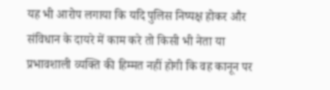यह भी आरोप लगाया कि यदि पुलिस निष्पक्ष होकर और संविधान के दायरे में काम करे तो किसी भी नेता या प्रभावशाली व्यक्ति की हिम्मत नहीं होगी कि वह कानून पर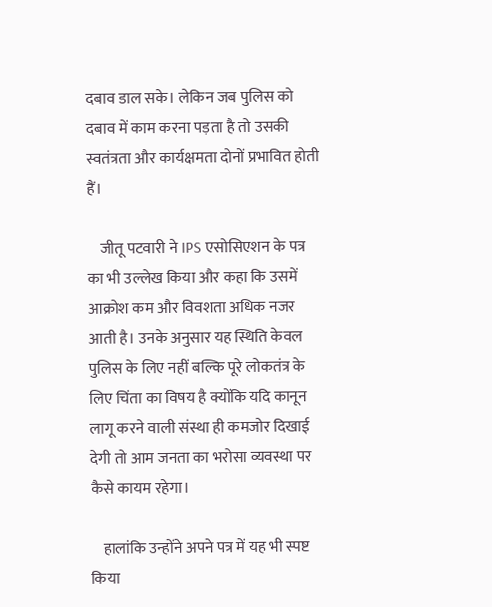दबाव डाल सके। लेकिन जब पुलिस को दबाव में काम करना पड़ता है तो उसकी स्वतंत्रता और कार्यक्षमता दोनों प्रभावित होती हैं।

    जीतू पटवारी ने IPS एसोसिएशन के पत्र का भी उल्लेख किया और कहा कि उसमें आक्रोश कम और विवशता अधिक नजर आती है। उनके अनुसार यह स्थिति केवल पुलिस के लिए नहीं बल्कि पूरे लोकतंत्र के लिए चिंता का विषय है क्योंकि यदि कानून लागू करने वाली संस्था ही कमजोर दिखाई देगी तो आम जनता का भरोसा व्यवस्था पर कैसे कायम रहेगा।

    हालांकि उन्होंने अपने पत्र में यह भी स्पष्ट किया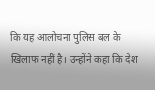कि यह आलोचना पुलिस बल के खिलाफ नहीं है। उन्होंने कहा कि देश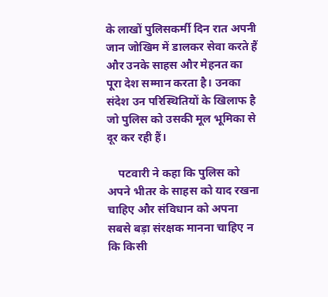के लाखों पुलिसकर्मी दिन रात अपनी जान जोखिम में डालकर सेवा करते हैं और उनके साहस और मेहनत का पूरा देश सम्मान करता है। उनका संदेश उन परिस्थितियों के खिलाफ है जो पुलिस को उसकी मूल भूमिका से दूर कर रही हैं।

    पटवारी ने कहा कि पुलिस को अपने भीतर के साहस को याद रखना चाहिए और संविधान को अपना सबसे बड़ा संरक्षक मानना चाहिए न कि किसी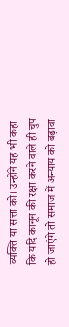व्यक्ति या सत्ता को। उन्होंने यह भी कहा कि यदि कानून की रक्षा करने वाले ही चुप हो जाएंगे तो समाज में अन्याय को बढ़ावा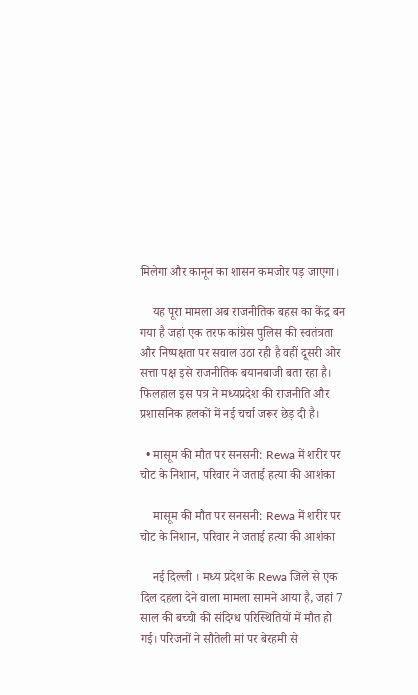मिलेगा और कानून का शासन कमजोर पड़ जाएगा।

    यह पूरा मामला अब राजनीतिक बहस का केंद्र बन गया है जहां एक तरफ कांग्रेस पुलिस की स्वतंत्रता और निष्पक्षता पर सवाल उठा रही है वहीं दूसरी ओर सत्ता पक्ष इसे राजनीतिक बयानबाजी बता रहा है। फिलहाल इस पत्र ने मध्यप्रदेश की राजनीति और प्रशासनिक हलकों में नई चर्चा जरूर छेड़ दी है।

  • मासूम की मौत पर सनसनी: Rewa में शरीर पर चोट के निशान, परिवार ने जताई हत्या की आशंका

    मासूम की मौत पर सनसनी: Rewa में शरीर पर चोट के निशान, परिवार ने जताई हत्या की आशंका

    नई दिल्ली । मध्य प्रदेश के Rewa जिले से एक दिल दहला देने वाला मामला सामने आया है, जहां 7 साल की बच्ची की संदिग्ध परिस्थितियों में मौत हो गई। परिजनों ने सौतेली मां पर बेरहमी से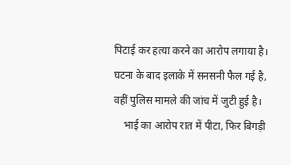पिटाई कर हत्या करने का आरोप लगाया है। घटना के बाद इलाके में सनसनी फैल गई है, वहीं पुलिस मामले की जांच में जुटी हुई है।
    भाई का आरोप रात में पीटा, फिर बिगड़ी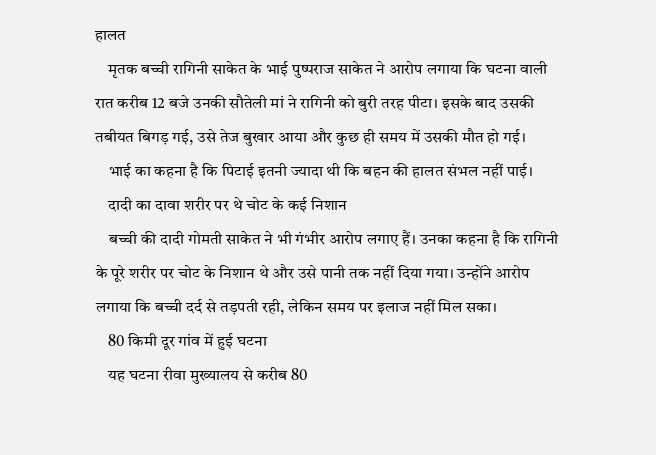हालत
    मृतक बच्ची रागिनी साकेत के भाई पुष्पराज साकेत ने आरोप लगाया कि घटना वाली रात करीब 12 बजे उनकी सौतेली मां ने रागिनी को बुरी तरह पीटा। इसके बाद उसकी तबीयत बिगड़ गई, उसे तेज बुखार आया और कुछ ही समय में उसकी मौत हो गई।
    भाई का कहना है कि पिटाई इतनी ज्यादा थी कि बहन की हालत संभल नहीं पाई।
    दादी का दावा शरीर पर थे चोट के कई निशान
    बच्ची की दादी गोमती साकेत ने भी गंभीर आरोप लगाए हैं। उनका कहना है कि रागिनी के पूरे शरीर पर चोट के निशान थे और उसे पानी तक नहीं दिया गया। उन्होंने आरोप लगाया कि बच्ची दर्द से तड़पती रही, लेकिन समय पर इलाज नहीं मिल सका।
    80 किमी दूर गांव में हुई घटना
    यह घटना रीवा मुख्यालय से करीब 80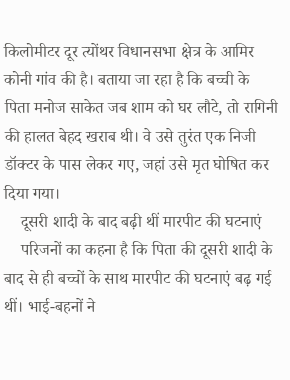किलोमीटर दूर त्योंथर विधानसभा क्षेत्र के आमिर कोनी गांव की है। बताया जा रहा है कि बच्ची के पिता मनोज साकेत जब शाम को घर लौटे, तो रागिनी की हालत बेहद खराब थी। वे उसे तुरंत एक निजी डॉक्टर के पास लेकर गए, जहां उसे मृत घोषित कर दिया गया।
    दूसरी शादी के बाद बढ़ी थीं मारपीट की घटनाएं
    परिजनों का कहना है कि पिता की दूसरी शादी के बाद से ही बच्चों के साथ मारपीट की घटनाएं बढ़ गई थीं। भाई-बहनों ने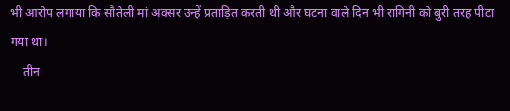भी आरोप लगाया कि सौतेली मां अक्सर उन्हें प्रताड़ित करती थी और घटना वाले दिन भी रागिनी को बुरी तरह पीटा गया था।
    तीन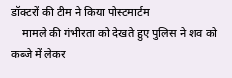डॉक्टरों की टीम ने किया पोस्टमार्टम
    मामले की गंभीरता को देखते हुए पुलिस ने शव को कब्जे में लेकर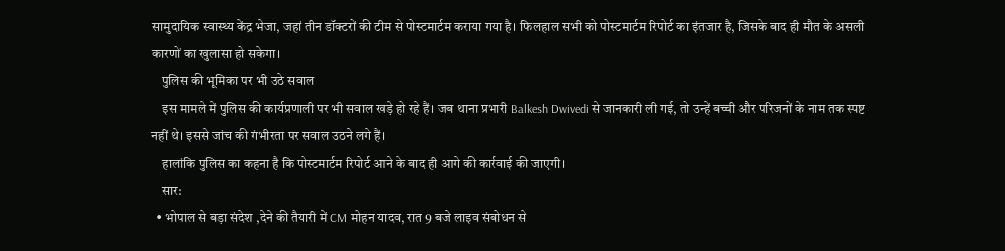सामुदायिक स्वास्थ्य केंद्र भेजा, जहां तीन डॉक्टरों की टीम से पोस्टमार्टम कराया गया है। फिलहाल सभी को पोस्टमार्टम रिपोर्ट का इंतजार है, जिसके बाद ही मौत के असली कारणों का खुलासा हो सकेगा।
    पुलिस की भूमिका पर भी उठे सवाल
    इस मामले में पुलिस की कार्यप्रणाली पर भी सवाल खड़े हो रहे हैं। जब थाना प्रभारी Balkesh Dwivedi से जानकारी ली गई, तो उन्हें बच्ची और परिजनों के नाम तक स्पष्ट नहीं थे। इससे जांच की गंभीरता पर सवाल उठने लगे हैं।
    हालांकि पुलिस का कहना है कि पोस्टमार्टम रिपोर्ट आने के बाद ही आगे की कार्रवाई की जाएगी।
    सार:
  • भोपाल से बड़ा संदेश ,देने की तैयारी में CM मोहन यादव, रात 9 बजे लाइव संबोधन से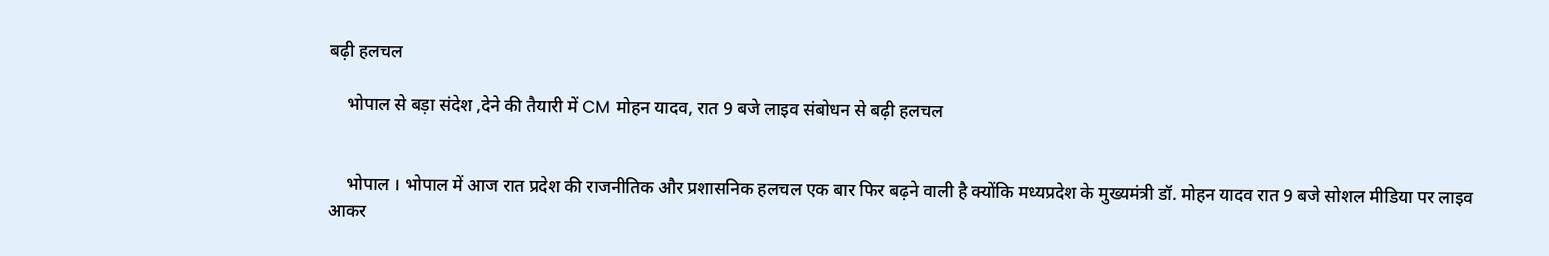बढ़ी हलचल

    भोपाल से बड़ा संदेश ,देने की तैयारी में CM मोहन यादव, रात 9 बजे लाइव संबोधन से बढ़ी हलचल


    भोपाल । भोपाल में आज रात प्रदेश की राजनीतिक और प्रशासनिक हलचल एक बार फिर बढ़ने वाली है क्योंकि मध्यप्रदेश के मुख्यमंत्री डॉ. मोहन यादव रात 9 बजे सोशल मीडिया पर लाइव आकर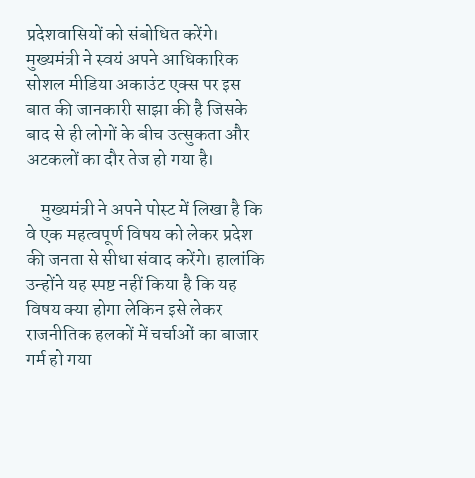प्रदेशवासियों को संबोधित करेंगे। मुख्यमंत्री ने स्वयं अपने आधिकारिक सोशल मीडिया अकाउंट एक्स पर इस बात की जानकारी साझा की है जिसके बाद से ही लोगों के बीच उत्सुकता और अटकलों का दौर तेज हो गया है।

    मुख्यमंत्री ने अपने पोस्ट में लिखा है कि वे एक महत्वपूर्ण विषय को लेकर प्रदेश की जनता से सीधा संवाद करेंगे। हालांकि उन्होंने यह स्पष्ट नहीं किया है कि यह विषय क्या होगा लेकिन इसे लेकर राजनीतिक हलकों में चर्चाओं का बाजार गर्म हो गया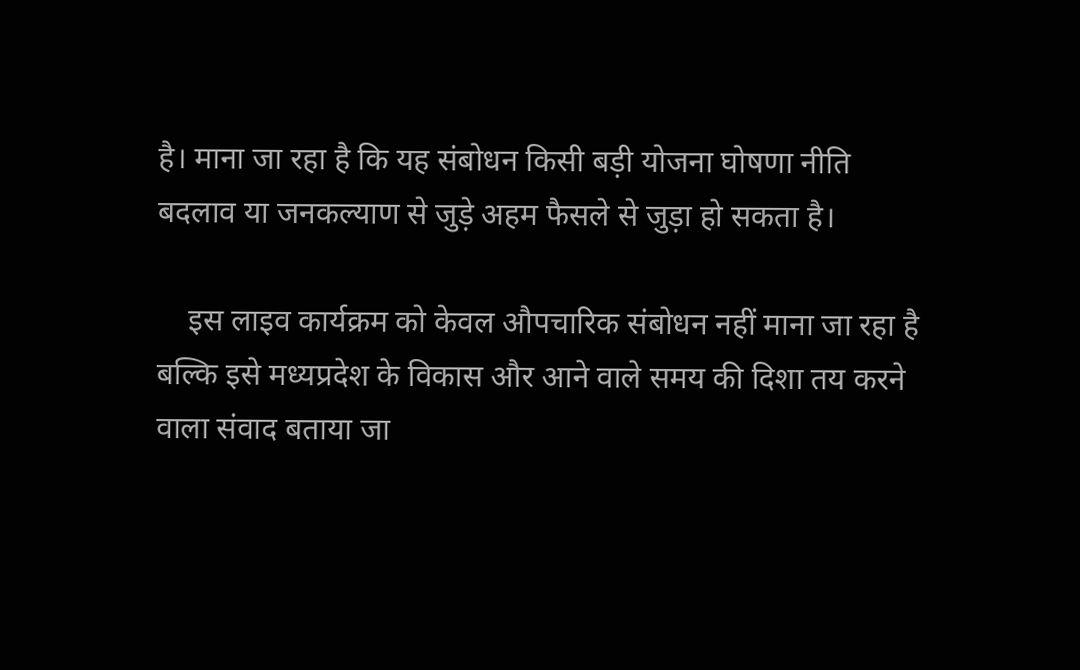है। माना जा रहा है कि यह संबोधन किसी बड़ी योजना घोषणा नीति बदलाव या जनकल्याण से जुड़े अहम फैसले से जुड़ा हो सकता है।

    इस लाइव कार्यक्रम को केवल औपचारिक संबोधन नहीं माना जा रहा है बल्कि इसे मध्यप्रदेश के विकास और आने वाले समय की दिशा तय करने वाला संवाद बताया जा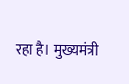रहा है। मुख्यमंत्री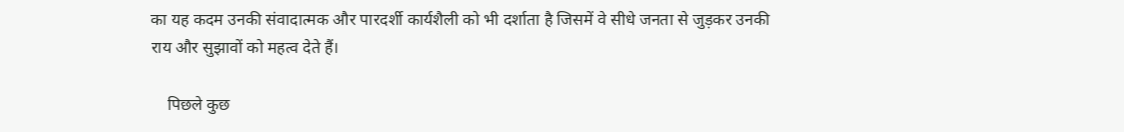का यह कदम उनकी संवादात्मक और पारदर्शी कार्यशैली को भी दर्शाता है जिसमें वे सीधे जनता से जुड़कर उनकी राय और सुझावों को महत्व देते हैं।

    पिछले कुछ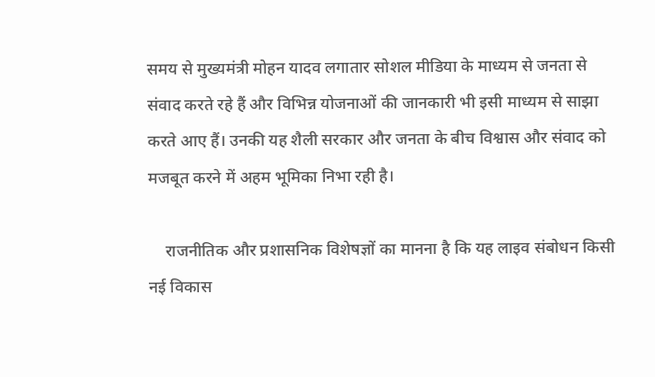समय से मुख्यमंत्री मोहन यादव लगातार सोशल मीडिया के माध्यम से जनता से संवाद करते रहे हैं और विभिन्न योजनाओं की जानकारी भी इसी माध्यम से साझा करते आए हैं। उनकी यह शैली सरकार और जनता के बीच विश्वास और संवाद को मजबूत करने में अहम भूमिका निभा रही है।

    राजनीतिक और प्रशासनिक विशेषज्ञों का मानना है कि यह लाइव संबोधन किसी नई विकास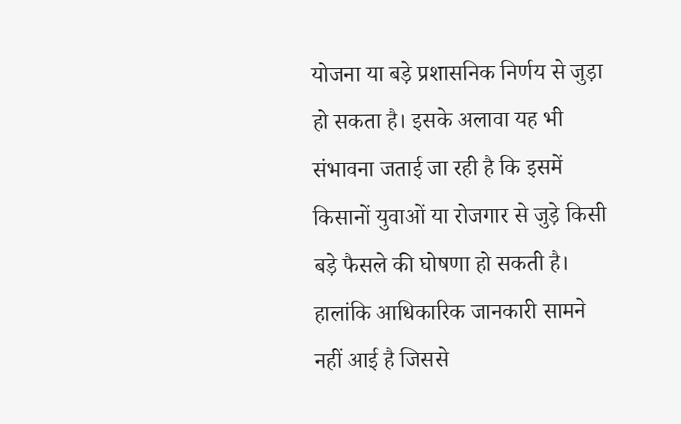योजना या बड़े प्रशासनिक निर्णय से जुड़ा हो सकता है। इसके अलावा यह भी संभावना जताई जा रही है कि इसमें किसानों युवाओं या रोजगार से जुड़े किसी बड़े फैसले की घोषणा हो सकती है। हालांकि आधिकारिक जानकारी सामने नहीं आई है जिससे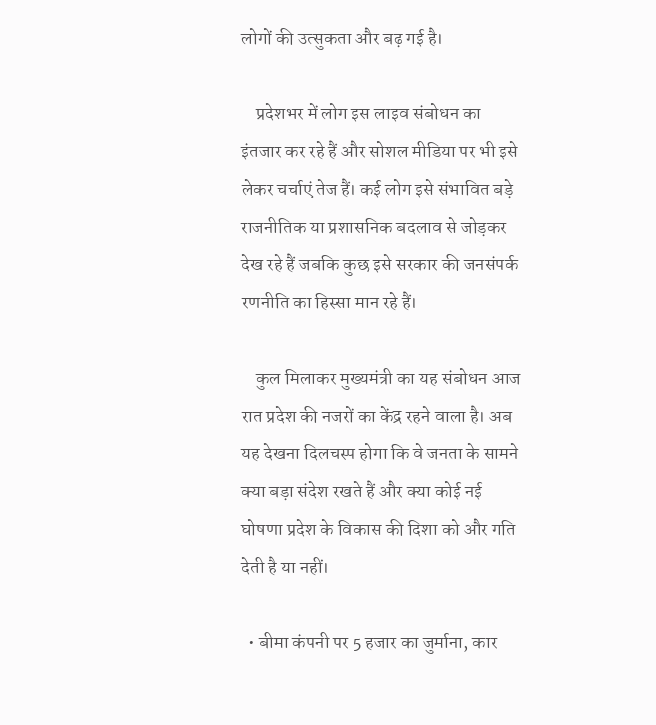लोगों की उत्सुकता और बढ़ गई है।

    प्रदेशभर में लोग इस लाइव संबोधन का इंतजार कर रहे हैं और सोशल मीडिया पर भी इसे लेकर चर्चाएं तेज हैं। कई लोग इसे संभावित बड़े राजनीतिक या प्रशासनिक बदलाव से जोड़कर देख रहे हैं जबकि कुछ इसे सरकार की जनसंपर्क रणनीति का हिस्सा मान रहे हैं।

    कुल मिलाकर मुख्यमंत्री का यह संबोधन आज रात प्रदेश की नजरों का केंद्र रहने वाला है। अब यह देखना दिलचस्प होगा कि वे जनता के सामने क्या बड़ा संदेश रखते हैं और क्या कोई नई घोषणा प्रदेश के विकास की दिशा को और गति देती है या नहीं।

  • बीमा कंपनी पर 5 हजार का जुर्माना, कार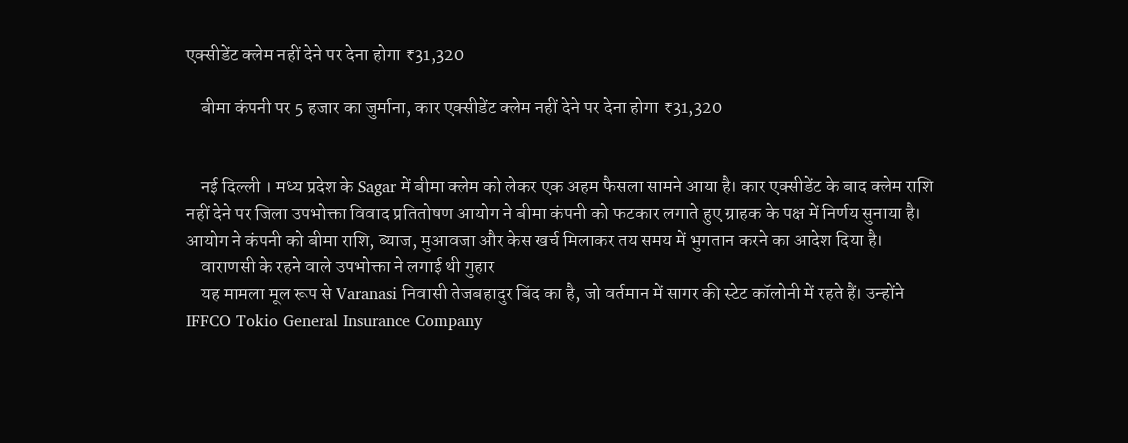एक्सीडेंट क्लेम नहीं देने पर देना होगा ₹31,320

    बीमा कंपनी पर 5 हजार का जुर्माना, कार एक्सीडेंट क्लेम नहीं देने पर देना होगा ₹31,320


    नई दिल्ली । मध्य प्रदेश के Sagar में बीमा क्लेम को लेकर एक अहम फैसला सामने आया है। कार एक्सीडेंट के बाद क्लेम राशि नहीं देने पर जिला उपभोक्ता विवाद प्रतितोषण आयोग ने बीमा कंपनी को फटकार लगाते हुए ग्राहक के पक्ष में निर्णय सुनाया है। आयोग ने कंपनी को बीमा राशि, ब्याज, मुआवजा और केस खर्च मिलाकर तय समय में भुगतान करने का आदेश दिया है।
    वाराणसी के रहने वाले उपभोक्ता ने लगाई थी गुहार
    यह मामला मूल रूप से Varanasi निवासी तेजबहादुर बिंद का है, जो वर्तमान में सागर की स्टेट कॉलोनी में रहते हैं। उन्होंने IFFCO Tokio General Insurance Company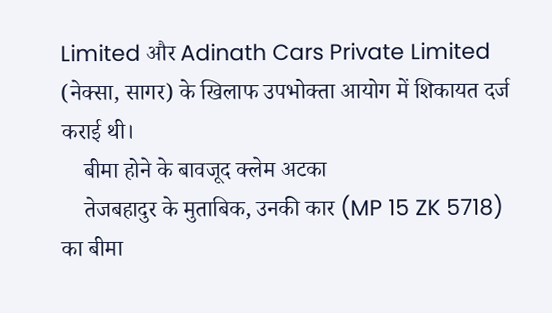Limited और Adinath Cars Private Limited (नेक्सा, सागर) के खिलाफ उपभोक्ता आयोग में शिकायत दर्ज कराई थी।
    बीमा होने के बावजूद क्लेम अटका
    तेजबहादुर के मुताबिक, उनकी कार (MP 15 ZK 5718) का बीमा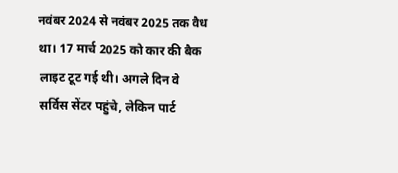नवंबर 2024 से नवंबर 2025 तक वैध था। 17 मार्च 2025 को कार की बैक लाइट टूट गई थी। अगले दिन वे सर्विस सेंटर पहुंचे, लेकिन पार्ट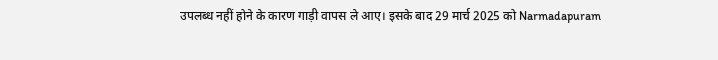उपलब्ध नहीं होने के कारण गाड़ी वापस ले आए। इसके बाद 29 मार्च 2025 को Narmadapuram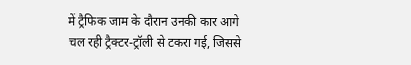में ट्रैफिक जाम के दौरान उनकी कार आगे चल रही ट्रैक्टर-ट्रॉली से टकरा गई, जिससे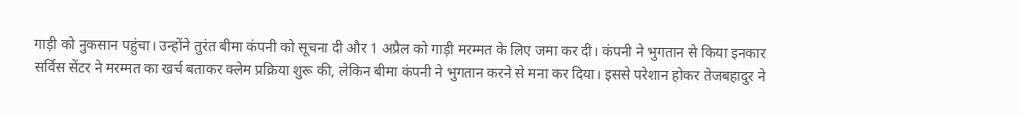गाड़ी को नुकसान पहुंचा। उन्होंने तुरंत बीमा कंपनी को सूचना दी और 1 अप्रैल को गाड़ी मरम्मत के लिए जमा कर दी। कंपनी ने भुगतान से किया इनकार सर्विस सेंटर ने मरम्मत का खर्च बताकर क्लेम प्रक्रिया शुरू की, लेकिन बीमा कंपनी ने भुगतान करने से मना कर दिया। इससे परेशान होकर तेजबहादुर ने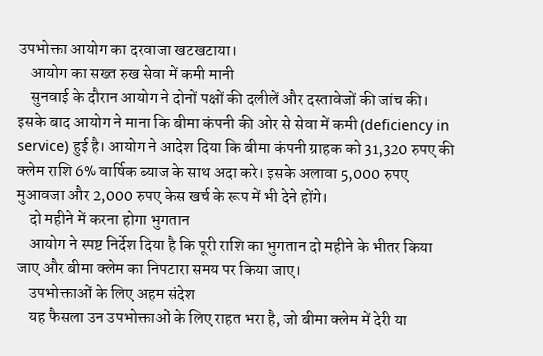उपभोक्ता आयोग का दरवाजा खटखटाया।
    आयोग का सख्त रुख सेवा में कमी मानी
    सुनवाई के दौरान आयोग ने दोनों पक्षों की दलीलें और दस्तावेजों की जांच की। इसके बाद आयोग ने माना कि बीमा कंपनी की ओर से सेवा में कमी (deficiency in service) हुई है। आयोग ने आदेश दिया कि बीमा कंपनी ग्राहक को 31,320 रुपए की क्लेम राशि 6% वार्षिक ब्याज के साथ अदा करे। इसके अलावा 5,000 रुपए मुआवजा और 2,000 रुपए केस खर्च के रूप में भी देने होंगे।
    दो महीने में करना होगा भुगतान
    आयोग ने स्पष्ट निर्देश दिया है कि पूरी राशि का भुगतान दो महीने के भीतर किया जाए और बीमा क्लेम का निपटारा समय पर किया जाए।
    उपभोक्ताओं के लिए अहम संदेश
    यह फैसला उन उपभोक्ताओं के लिए राहत भरा है, जो बीमा क्लेम में देरी या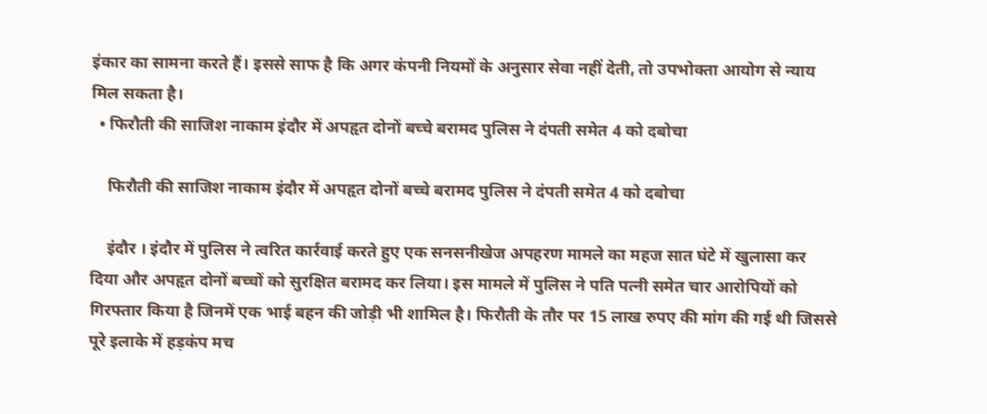इंकार का सामना करते हैं। इससे साफ है कि अगर कंपनी नियमों के अनुसार सेवा नहीं देती, तो उपभोक्ता आयोग से न्याय मिल सकता है।
  • फिरौती की साजिश नाकाम इंदौर में अपहृत दोनों बच्चे बरामद पुलिस ने दंपती समेत 4 को दबोचा

    फिरौती की साजिश नाकाम इंदौर में अपहृत दोनों बच्चे बरामद पुलिस ने दंपती समेत 4 को दबोचा

    इंदौर । इंदौर में पुलिस ने त्वरित कार्रवाई करते हुए एक सनसनीखेज अपहरण मामले का महज सात घंटे में खुलासा कर दिया और अपहृत दोनों बच्चों को सुरक्षित बरामद कर लिया। इस मामले में पुलिस ने पति पत्नी समेत चार आरोपियों को गिरफ्तार किया है जिनमें एक भाई बहन की जोड़ी भी शामिल है। फिरौती के तौर पर 15 लाख रुपए की मांग की गई थी जिससे पूरे इलाके में हड़कंप मच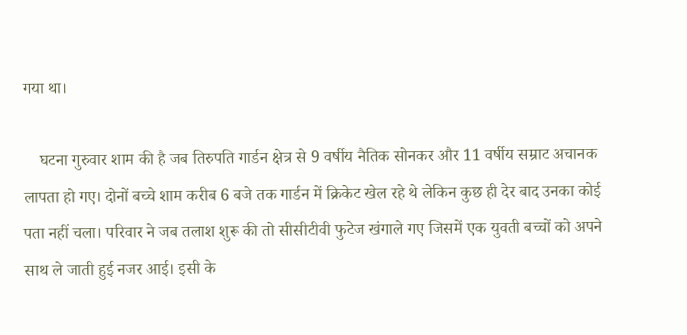गया था।

    घटना गुरुवार शाम की है जब तिरुपति गार्डन क्षेत्र से 9 वर्षीय नैतिक सोनकर और 11 वर्षीय सम्राट अचानक लापता हो गए। दोनों बच्चे शाम करीब 6 बजे तक गार्डन में क्रिकेट खेल रहे थे लेकिन कुछ ही देर बाद उनका कोई पता नहीं चला। परिवार ने जब तलाश शुरू की तो सीसीटीवी फुटेज खंगाले गए जिसमें एक युवती बच्चों को अपने साथ ले जाती हुई नजर आई। इसी के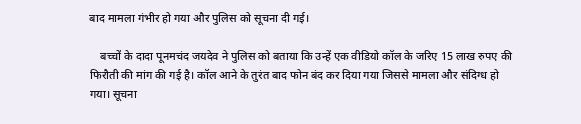बाद मामला गंभीर हो गया और पुलिस को सूचना दी गई।

    बच्चों के दादा पूनमचंद जयदेव ने पुलिस को बताया कि उन्हें एक वीडियो कॉल के जरिए 15 लाख रुपए की फिरौती की मांग की गई है। कॉल आने के तुरंत बाद फोन बंद कर दिया गया जिससे मामला और संदिग्ध हो गया। सूचना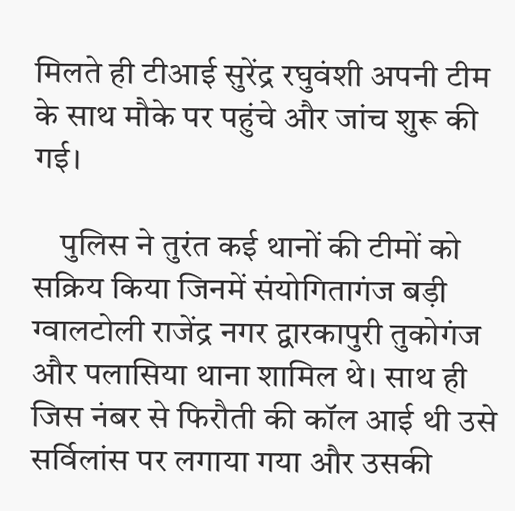मिलते ही टीआई सुरेंद्र रघुवंशी अपनी टीम के साथ मौके पर पहुंचे और जांच शुरू की गई।

    पुलिस ने तुरंत कई थानों की टीमों को सक्रिय किया जिनमें संयोगितागंज बड़ी ग्वालटोली राजेंद्र नगर द्वारकापुरी तुकोगंज और पलासिया थाना शामिल थे। साथ ही जिस नंबर से फिरौती की कॉल आई थी उसे सर्विलांस पर लगाया गया और उसकी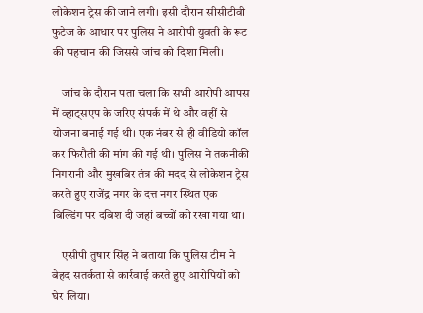लोकेशन ट्रेस की जाने लगी। इसी दौरान सीसीटीवी फुटेज के आधार पर पुलिस ने आरोपी युवती के रूट की पहचान की जिससे जांच को दिशा मिली।

    जांच के दौरान पता चला कि सभी आरोपी आपस में व्हाट्सएप के जरिए संपर्क में थे और वहीं से योजना बनाई गई थी। एक नंबर से ही वीडियो कॉल कर फिरौती की मांग की गई थी। पुलिस ने तकनीकी निगरानी और मुखबिर तंत्र की मदद से लोकेशन ट्रेस करते हुए राजेंद्र नगर के दत्त नगर स्थित एक बिल्डिंग पर दबिश दी जहां बच्चों को रखा गया था।

    एसीपी तुषार सिंह ने बताया कि पुलिस टीम ने बेहद सतर्कता से कार्रवाई करते हुए आरोपियों को घेर लिया।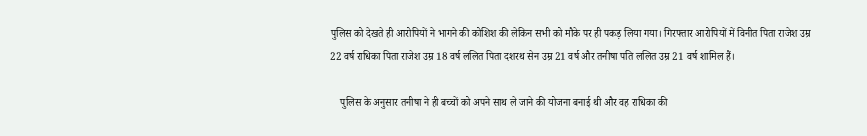पुलिस को देखते ही आरोपियों ने भागने की कोशिश की लेकिन सभी को मौके पर ही पकड़ लिया गया। गिरफ्तार आरोपियों में विनीत पिता राजेश उम्र 22 वर्ष राधिका पिता राजेश उम्र 18 वर्ष ललित पिता दशरथ सेन उम्र 21 वर्ष और तनीषा पति ललित उम्र 21 वर्ष शामिल हैं।

    पुलिस के अनुसार तनीषा ने ही बच्चों को अपने साथ ले जाने की योजना बनाई थी और वह राधिका की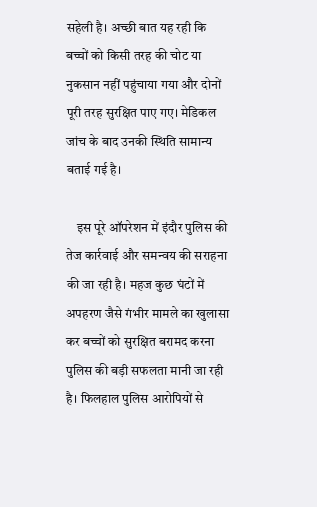सहेली है। अच्छी बात यह रही कि बच्चों को किसी तरह की चोट या नुकसान नहीं पहुंचाया गया और दोनों पूरी तरह सुरक्षित पाए गए। मेडिकल जांच के बाद उनकी स्थिति सामान्य बताई गई है।

    इस पूरे ऑपरेशन में इंदौर पुलिस की तेज कार्रवाई और समन्वय की सराहना की जा रही है। महज कुछ घंटों में अपहरण जैसे गंभीर मामले का खुलासा कर बच्चों को सुरक्षित बरामद करना पुलिस की बड़ी सफलता मानी जा रही है। फिलहाल पुलिस आरोपियों से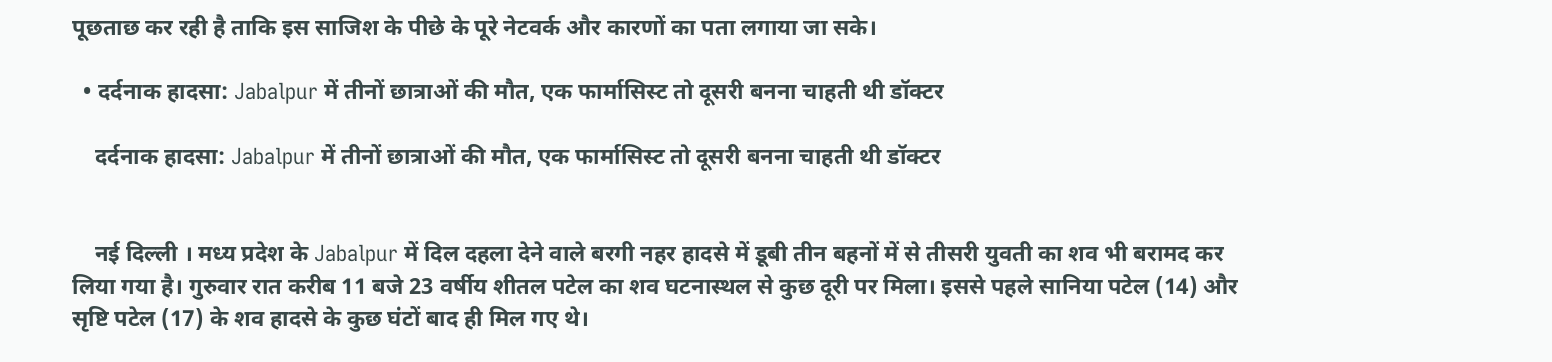पूछताछ कर रही है ताकि इस साजिश के पीछे के पूरे नेटवर्क और कारणों का पता लगाया जा सके।

  • दर्दनाक हादसा: Jabalpur में तीनों छात्राओं की मौत, एक फार्मासिस्ट तो दूसरी बनना चाहती थी डॉक्टर

    दर्दनाक हादसा: Jabalpur में तीनों छात्राओं की मौत, एक फार्मासिस्ट तो दूसरी बनना चाहती थी डॉक्टर


    नई दिल्ली । मध्य प्रदेश के Jabalpur में दिल दहला देने वाले बरगी नहर हादसे में डूबी तीन बहनों में से तीसरी युवती का शव भी बरामद कर लिया गया है। गुरुवार रात करीब 11 बजे 23 वर्षीय शीतल पटेल का शव घटनास्थल से कुछ दूरी पर मिला। इससे पहले सानिया पटेल (14) और सृष्टि पटेल (17) के शव हादसे के कुछ घंटों बाद ही मिल गए थे।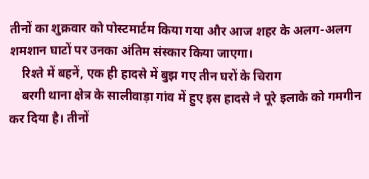तीनों का शुक्रवार को पोस्टमार्टम किया गया और आज शहर के अलग-अलग शमशान घाटों पर उनका अंतिम संस्कार किया जाएगा।
    रिश्ते में बहनें, एक ही हादसे में बुझ गए तीन घरों के चिराग
    बरगी थाना क्षेत्र के सालीवाड़ा गांव में हुए इस हादसे ने पूरे इलाके को गमगीन कर दिया है। तीनों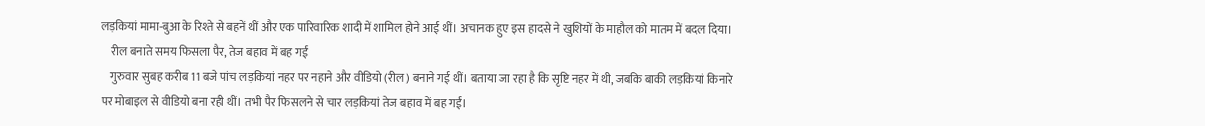लड़कियां मामा-बुआ के रिश्ते से बहनें थीं और एक पारिवारिक शादी में शामिल होने आई थीं। अचानक हुए इस हादसे ने खुशियों के माहौल को मातम में बदल दिया।
    रील बनाते समय फिसला पैर, तेज बहाव में बह गईं
    गुरुवार सुबह करीब 11 बजे पांच लड़कियां नहर पर नहाने और वीडियो (रील) बनाने गई थीं। बताया जा रहा है कि सृष्टि नहर में थी, जबकि बाकी लड़कियां किनारे पर मोबाइल से वीडियो बना रही थीं। तभी पैर फिसलने से चार लड़कियां तेज बहाव में बह गईं।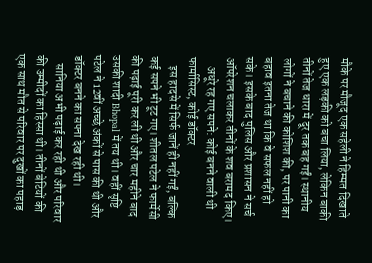मौके पर मौजूद एक सहेली ने हिम्मत दिखाते हुए एक लड़की को बचा लिया, लेकिन बाकी तीनों तेज धारा में दूर तक बह गईं। स्थानीय लोगों ने बचाने की कोशिश की, पर पानी का बहाव इतना तेज था कि वे सफल नहीं हो सके। इसके बाद पुलिस और प्रशासन ने सर्च ऑपरेशन चलाकर तीनों के शव बरामद किए।
    अधूरे रह गए सपने: कोई बनने वाली थी फार्मासिस्ट, कोई डॉक्टर
    इस हादसे में सिर्फ जानें ही नहीं गईं, बल्कि कई सपने भी टूट गए। शीतल पटेल ने फार्मेसी की पढ़ाई पूरी कर ली थी और चार महीने बाद उसकी शादी Bhopal में तय थी। वहीं सृष्टि पटेल ने 12वीं अच्छे अंकों से पास की थी और डॉक्टर बनने का सपना देख रही थी।
    सानिया अभी पढ़ाई कर रही थी और परिवार की उम्मीदों का हिस्सा थी। तीनों बेटियों की एक साथ मौत से परिवार पर दुखों का पहाड़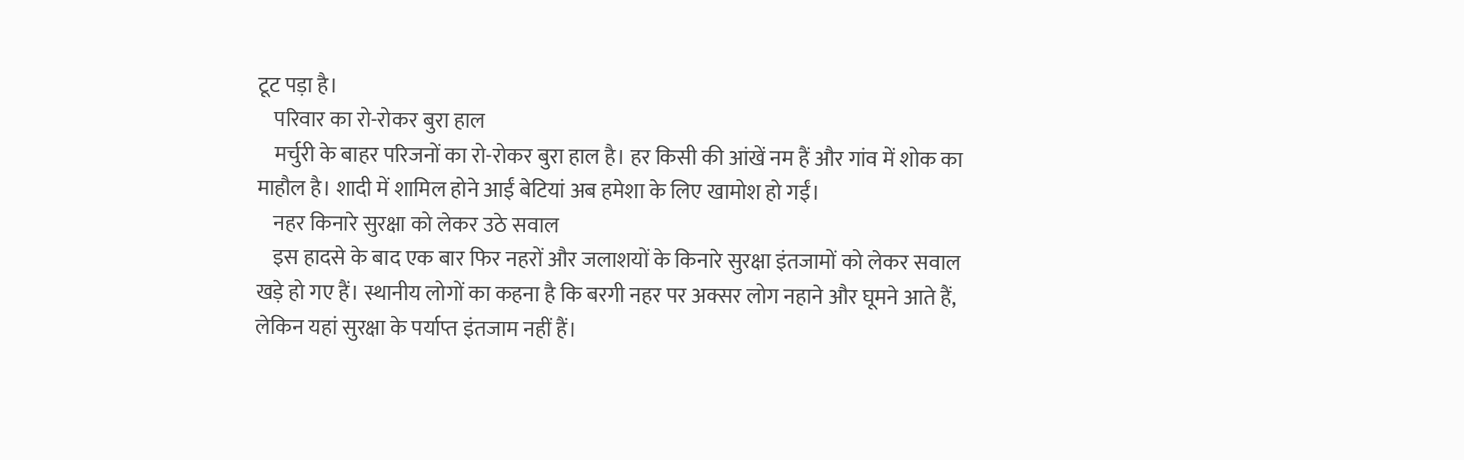टूट पड़ा है।
    परिवार का रो-रोकर बुरा हाल
    मर्चुरी के बाहर परिजनों का रो-रोकर बुरा हाल है। हर किसी की आंखें नम हैं और गांव में शोक का माहौल है। शादी में शामिल होने आईं बेटियां अब हमेशा के लिए खामोश हो गईं।
    नहर किनारे सुरक्षा को लेकर उठे सवाल
    इस हादसे के बाद एक बार फिर नहरों और जलाशयों के किनारे सुरक्षा इंतजामों को लेकर सवाल खड़े हो गए हैं। स्थानीय लोगों का कहना है कि बरगी नहर पर अक्सर लोग नहाने और घूमने आते हैं, लेकिन यहां सुरक्षा के पर्याप्त इंतजाम नहीं हैं।